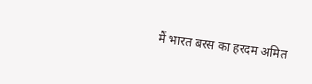मैं भारत बरस का हरदम अमित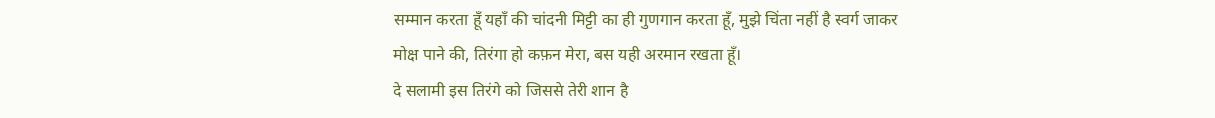सम्मान करता हूँ यहाँ की चांदनी मिट्टी का ही गुणगान करता हूँ, मुझे चिंता नहीं है स्वर्ग जाकर मोक्ष पाने की, तिरंगा हो कफ़न मेरा, बस यही अरमान रखता हूँ।
दे सलामी इस तिरंगे को जिससे तेरी शान है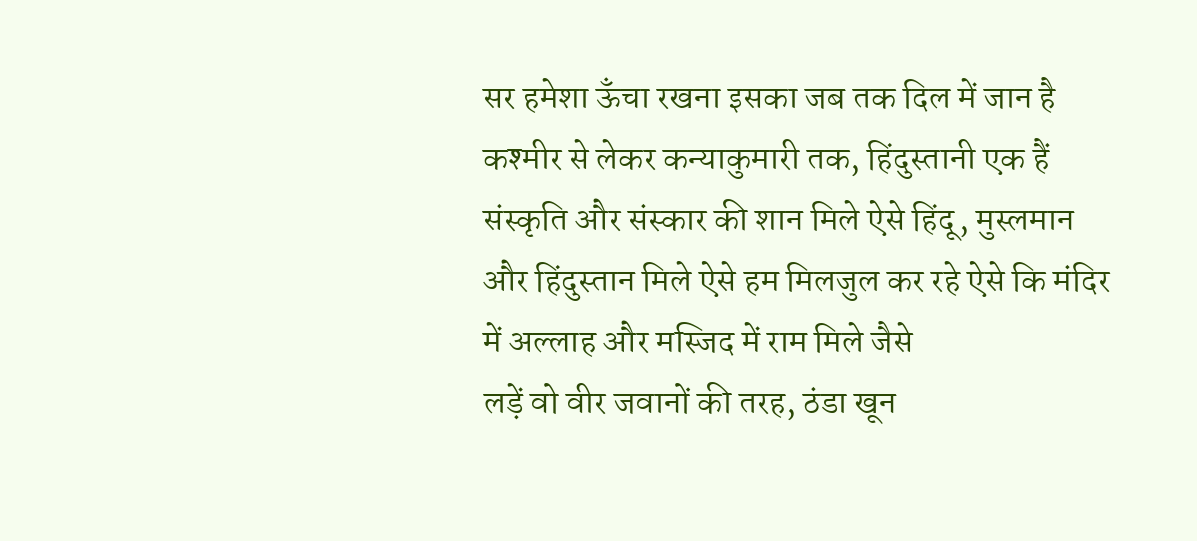सर हमेशा ऊँचा रखना इसका जब तक दिल में जान है
कश्मीर से लेकर कन्याकुमारी तक, हिंदुस्तानी एक हैं
संस्कृति और संस्कार की शान मिले ऐसे हिंदू, मुस्लमान और हिंदुस्तान मिले ऐसे हम मिलजुल कर रहे ऐसे कि मंदिर में अल्लाह और मस्जिद में राम मिले जैसे
लड़ें वो वीर जवानों की तरह, ठंडा खून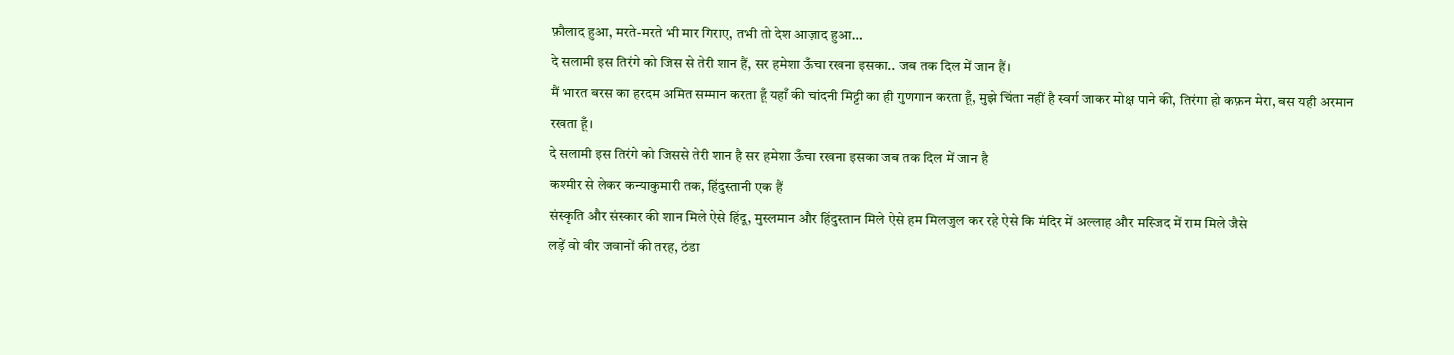फ़ौलाद हुआ, मरते-मरते भी मार गिराए, तभी तो देश आज़ाद हुआ…
दे सलामी इस तिरंगे को जिस से तेरी शान हैं, सर हमेशा ऊँचा रखना इसका.. जब तक दिल में जान हैं।
मैं भारत बरस का हरदम अमित सम्मान करता हूँ यहाँ की चांदनी मिट्टी का ही गुणगान करता हूँ, मुझे चिंता नहीं है स्वर्ग जाकर मोक्ष पाने की, तिरंगा हो कफ़न मेरा, बस यही अरमान रखता हूँ।
दे सलामी इस तिरंगे को जिससे तेरी शान है सर हमेशा ऊँचा रखना इसका जब तक दिल में जान है
कश्मीर से लेकर कन्याकुमारी तक, हिंदुस्तानी एक हैं
संस्कृति और संस्कार की शान मिले ऐसे हिंदू, मुस्लमान और हिंदुस्तान मिले ऐसे हम मिलजुल कर रहे ऐसे कि मंदिर में अल्लाह और मस्जिद में राम मिले जैसे
लड़ें वो वीर जवानों की तरह, ठंडा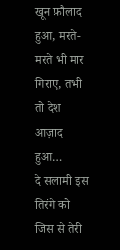खून फ़ौलाद हुआ, मरते-मरते भी मार गिराए, तभी तो देश आज़ाद हुआ…
दे सलामी इस तिरंगे को जिस से तेरी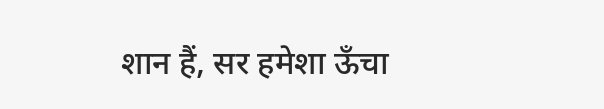शान हैं, सर हमेशा ऊँचा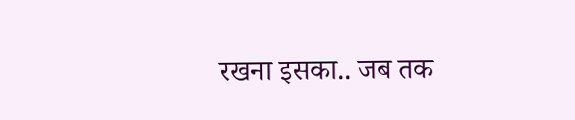रखना इसका.. जब तक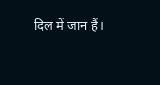दिल में जान हैं।